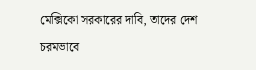মেক্সিকো সরকারের দাবি, তাদের দেশ চরমভাবে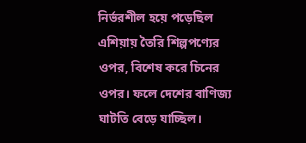নির্ভরশীল হয়ে পড়েছিল এশিয়ায় তৈরি শিল্পপণ্যের ওপর, বিশেষ করে চিনের ওপর। ফলে দেশের বাণিজ্য ঘাটতি বেড়ে যাচ্ছিল।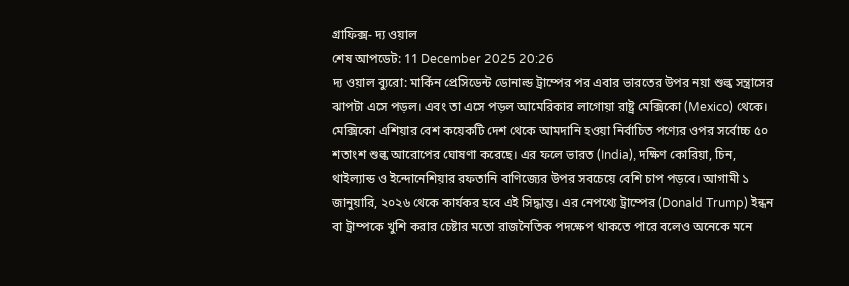গ্রাফিক্স- দ্য ওয়াল
শেষ আপডেট: 11 December 2025 20:26
দ্য ওয়াল ব্যুরো: মার্কিন প্রেসিডেন্ট ডোনাল্ড ট্রাম্পের পর এবার ভারতের উপর নয়া শুল্ক সন্ত্রাসের ঝাপটা এসে পড়ল। এবং তা এসে পড়ল আমেরিকার লাগোয়া রাষ্ট্র মেক্সিকো (Mexico) থেকে। মেক্সিকো এশিয়ার বেশ কয়েকটি দেশ থেকে আমদানি হওয়া নির্বাচিত পণ্যের ওপর সর্বোচ্চ ৫০ শতাংশ শুল্ক আরোপের ঘোষণা করেছে। এর ফলে ভারত (India), দক্ষিণ কোরিয়া, চিন, থাইল্যান্ড ও ইন্দোনেশিয়ার রফতানি বাণিজ্যের উপর সবচেয়ে বেশি চাপ পড়বে। আগামী ১ জানুয়ারি, ২০২৬ থেকে কার্যকর হবে এই সিদ্ধান্ত। এর নেপথ্যে ট্রাম্পের (Donald Trump) ইন্ধন বা ট্রাম্পকে খুশি করার চেষ্টার মতো রাজনৈতিক পদক্ষেপ থাকতে পারে বলেও অনেকে মনে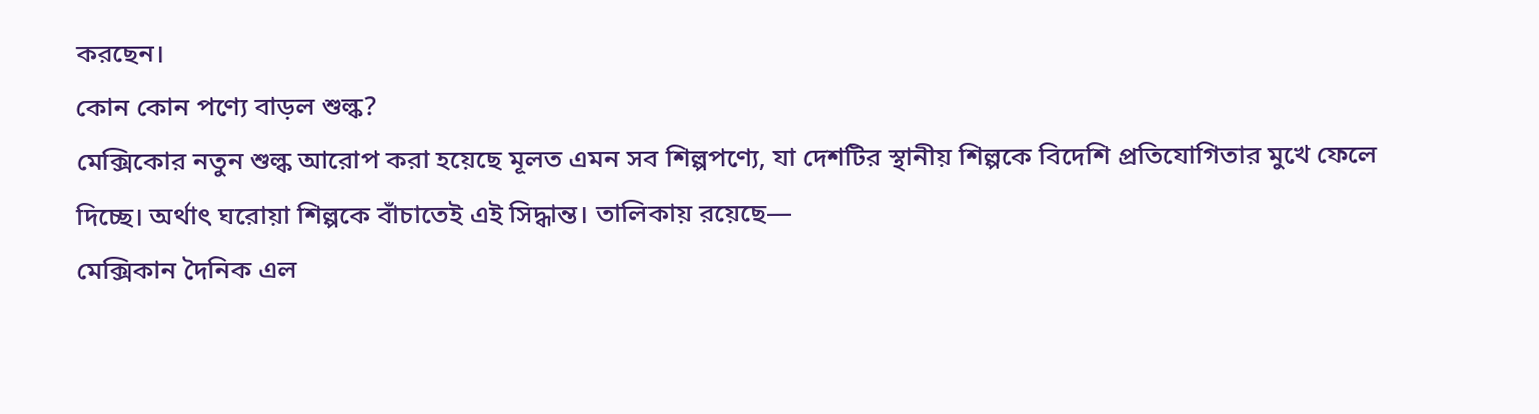করছেন।
কোন কোন পণ্যে বাড়ল শুল্ক?
মেক্সিকোর নতুন শুল্ক আরোপ করা হয়েছে মূলত এমন সব শিল্পপণ্যে, যা দেশটির স্থানীয় শিল্পকে বিদেশি প্রতিযোগিতার মুখে ফেলে দিচ্ছে। অর্থাৎ ঘরোয়া শিল্পকে বাঁচাতেই এই সিদ্ধান্ত। তালিকায় রয়েছে—
মেক্সিকান দৈনিক এল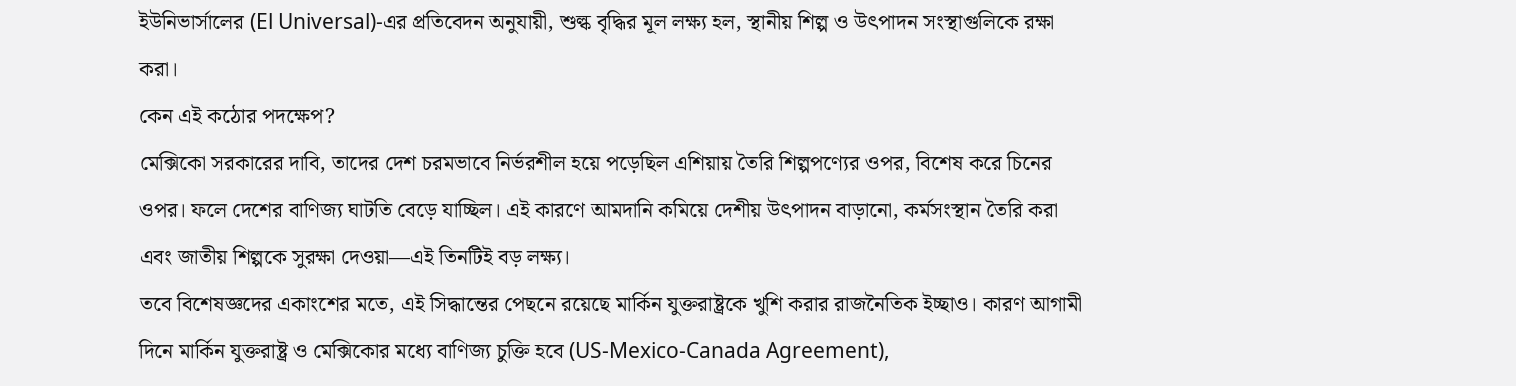ইউনিভার্সালের (El Universal)-এর প্রতিবেদন অনুযায়ী, শুল্ক বৃদ্ধির মূল লক্ষ্য হল, স্থানীয় শিল্প ও উৎপাদন সংস্থাগুলিকে রক্ষা করা।
কেন এই কঠোর পদক্ষেপ?
মেক্সিকো সরকারের দাবি, তাদের দেশ চরমভাবে নির্ভরশীল হয়ে পড়েছিল এশিয়ায় তৈরি শিল্পপণ্যের ওপর, বিশেষ করে চিনের ওপর। ফলে দেশের বাণিজ্য ঘাটতি বেড়ে যাচ্ছিল। এই কারণে আমদানি কমিয়ে দেশীয় উৎপাদন বাড়ানো, কর্মসংস্থান তৈরি করা এবং জাতীয় শিল্পকে সুরক্ষা দেওয়া—এই তিনটিই বড় লক্ষ্য।
তবে বিশেষজ্ঞদের একাংশের মতে, এই সিদ্ধান্তের পেছনে রয়েছে মার্কিন যুক্তরাষ্ট্রকে খুশি করার রাজনৈতিক ইচ্ছাও। কারণ আগামী দিনে মার্কিন যুক্তরাষ্ট্র ও মেক্সিকোর মধ্যে বাণিজ্য চুক্তি হবে (US-Mexico-Canada Agreement),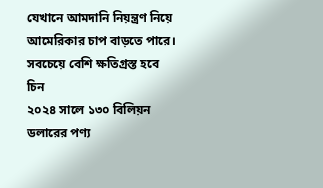যেখানে আমদানি নিয়ন্ত্রণ নিয়ে আমেরিকার চাপ বাড়তে পারে।
সবচেয়ে বেশি ক্ষতিগ্রস্ত হবে চিন
২০২৪ সালে ১৩০ বিলিয়ন ডলারের পণ্য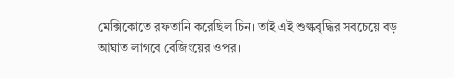মেক্সিকোতে রফতানি করেছিল চিন। তাই এই শুল্কবৃদ্ধির সবচেয়ে বড় আঘাত লাগবে বেজিংয়ের ওপর।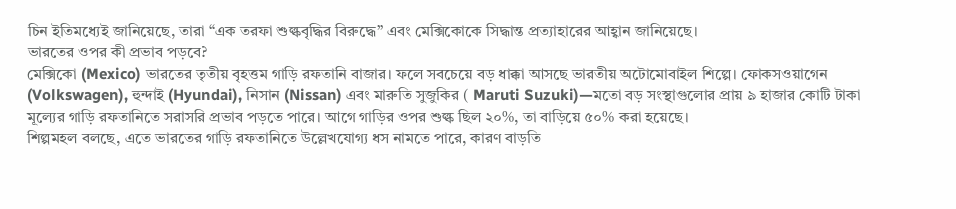চিন ইতিমধ্যেই জানিয়েছে, তারা “এক তরফা শুল্কবৃদ্ধির বিরুদ্ধে” এবং মেক্সিকোকে সিদ্ধান্ত প্রত্যাহারের আহ্বান জানিয়েছে।
ভারতের ওপর কী প্রভাব পড়বে?
মেক্সিকো (Mexico) ভারতের তৃতীয় বৃহত্তম গাড়ি রফতানি বাজার। ফলে সবচেয়ে বড় ধাক্কা আসছে ভারতীয় অটোমোবাইল শিল্পে। ফোকসওয়াগেন (Volkswagen), হুন্দাই (Hyundai), নিসান (Nissan) এবং মারুতি সুজুকির ( Maruti Suzuki)—মতো বড় সংস্থাগুলোর প্রায় ৯ হাজার কোটি টাকা মূল্যের গাড়ি রফতানিতে সরাসরি প্রভাব পড়তে পারে। আগে গাড়ির ওপর শুল্ক ছিল ২০%, তা বাড়িয়ে ৫০% করা হয়েছে।
শিল্পমহল বলছে, এতে ভারতের গাড়ি রফতানিতে উল্লেখযোগ্য ধস নামতে পারে, কারণ বাড়তি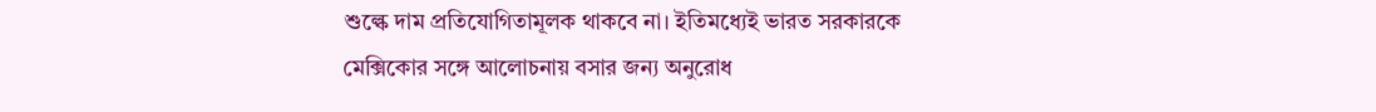শুল্কে দাম প্রতিযোগিতামূলক থাকবে না। ইতিমধ্যেই ভারত সরকারকে মেক্সিকোর সঙ্গে আলোচনায় বসার জন্য অনুরোধ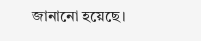জানানো হয়েছে।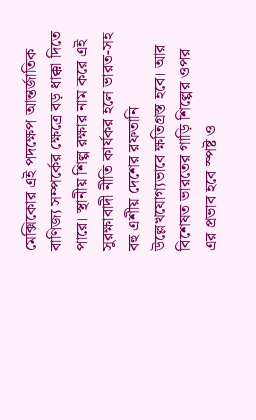মেক্সিকোর এই পদক্ষেপ আন্তর্জাতিক বাণিজ্য সম্পর্কের ক্ষেত্রে বড় ধাক্কা দিতে পারে। স্থানীয় শিল্প রক্ষার নাম করে এই সুরক্ষাবাদী নীতি কার্যকর হলে ভারত-সহ বহু এশীয় দেশের রফতানি উল্লেখযোগ্যভাবে ক্ষতিগ্রস্ত হবে। আর বিশেষত ভারতের গাড়ি শিল্পের ওপর এর প্রভাব হবে স্পষ্ট ও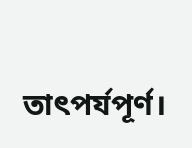তাৎপর্যপূর্ণ।